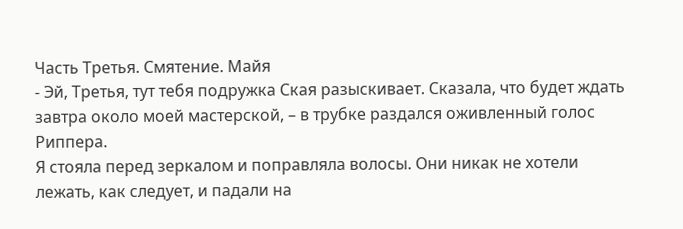Часть Третья. Смятение. Майя
- Эй, Третья, тут тебя подружка Ская разыскивает. Сказала, что будет ждать завтра около моей мастерской, – в трубке раздался оживленный голос Риппера.
Я стояла перед зеркалом и поправляла волосы. Они никак не хотели лежать, как следует, и падали на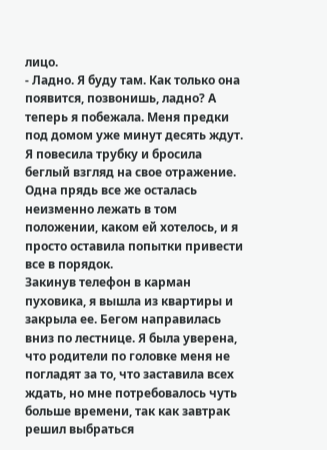лицо.
- Ладно. Я буду там. Как только она появится, позвонишь, ладно? А теперь я побежала. Меня предки под домом уже минут десять ждут.
Я повесила трубку и бросила беглый взгляд на свое отражение. Одна прядь все же осталась неизменно лежать в том положении, каком ей хотелось, и я просто оставила попытки привести все в порядок.
Закинув телефон в карман пуховика, я вышла из квартиры и закрыла ее. Бегом направилась вниз по лестнице. Я была уверена, что родители по головке меня не погладят за то, что заставила всех ждать, но мне потребовалось чуть больше времени, так как завтрак решил выбраться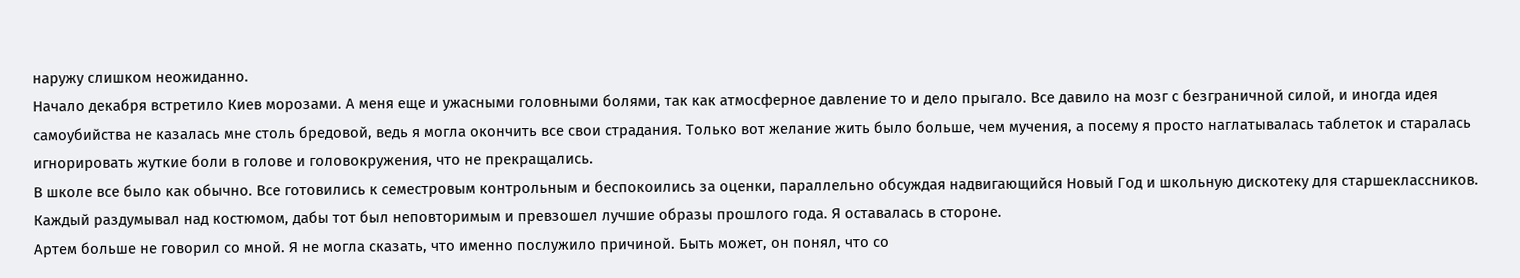наружу слишком неожиданно.
Начало декабря встретило Киев морозами. А меня еще и ужасными головными болями, так как атмосферное давление то и дело прыгало. Все давило на мозг с безграничной силой, и иногда идея самоубийства не казалась мне столь бредовой, ведь я могла окончить все свои страдания. Только вот желание жить было больше, чем мучения, а посему я просто наглатывалась таблеток и старалась игнорировать жуткие боли в голове и головокружения, что не прекращались.
В школе все было как обычно. Все готовились к семестровым контрольным и беспокоились за оценки, параллельно обсуждая надвигающийся Новый Год и школьную дискотеку для старшеклассников. Каждый раздумывал над костюмом, дабы тот был неповторимым и превзошел лучшие образы прошлого года. Я оставалась в стороне.
Артем больше не говорил со мной. Я не могла сказать, что именно послужило причиной. Быть может, он понял, что со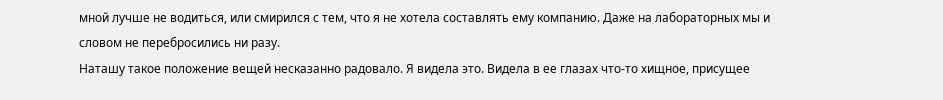мной лучше не водиться, или смирился с тем, что я не хотела составлять ему компанию. Даже на лабораторных мы и словом не перебросились ни разу.
Наташу такое положение вещей несказанно радовало. Я видела это. Видела в ее глазах что-то хищное, присущее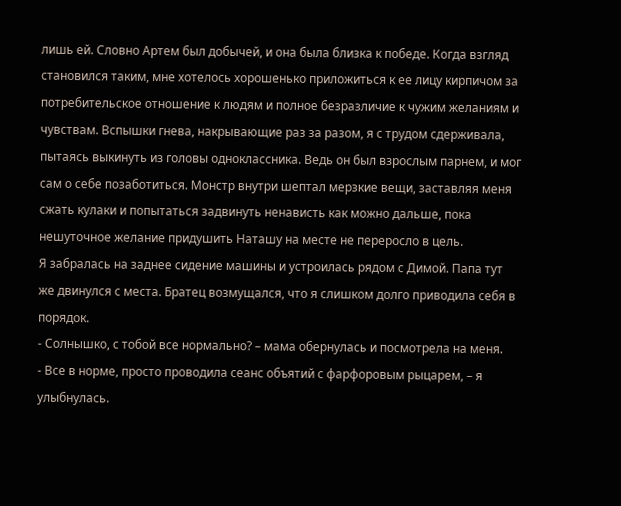лишь ей. Словно Артем был добычей, и она была близка к победе. Когда взгляд становился таким, мне хотелось хорошенько приложиться к ее лицу кирпичом за потребительское отношение к людям и полное безразличие к чужим желаниям и чувствам. Вспышки гнева, накрывающие раз за разом, я с трудом сдерживала, пытаясь выкинуть из головы одноклассника. Ведь он был взрослым парнем, и мог сам о себе позаботиться. Монстр внутри шептал мерзкие вещи, заставляя меня сжать кулаки и попытаться задвинуть ненависть как можно дальше, пока нешуточное желание придушить Наташу на месте не переросло в цель.
Я забралась на заднее сидение машины и устроилась рядом с Димой. Папа тут же двинулся с места. Братец возмущался, что я слишком долго приводила себя в порядок.
- Солнышко, с тобой все нормально? – мама обернулась и посмотрела на меня.
- Все в норме, просто проводила сеанс объятий с фарфоровым рыцарем, – я улыбнулась.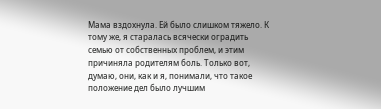Мама вздохнула. Ей было слишком тяжело. К тому же, я старалась всячески оградить семью от собственных проблем, и этим причиняла родителям боль. Только вот, думаю, они, как и я, понимали, что такое положение дел было лучшим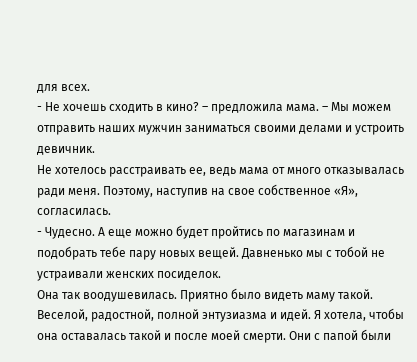для всех.
- Не хочешь сходить в кино? – предложила мама. – Мы можем отправить наших мужчин заниматься своими делами и устроить девичник.
Не хотелось расстраивать ее, ведь мама от много отказывалась ради меня. Поэтому, наступив на свое собственное «Я», согласилась.
- Чудесно. А еще можно будет пройтись по магазинам и подобрать тебе пару новых вещей. Давненько мы с тобой не устраивали женских посиделок.
Она так воодушевилась. Приятно было видеть маму такой. Веселой, радостной, полной энтузиазма и идей. Я хотела, чтобы она оставалась такой и после моей смерти. Они с папой были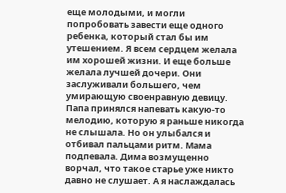еще молодыми, и могли попробовать завести еще одного ребенка, который стал бы им утешением. Я всем сердцем желала им хорошей жизни. И еще больше желала лучшей дочери. Они заслуживали большего, чем умирающую своенравную девицу.
Папа принялся напевать какую-то мелодию, которую я раньше никогда не слышала. Но он улыбался и отбивал пальцами ритм. Мама подпевала. Дима возмущенно ворчал, что такое старье уже никто давно не слушает. А я наслаждалась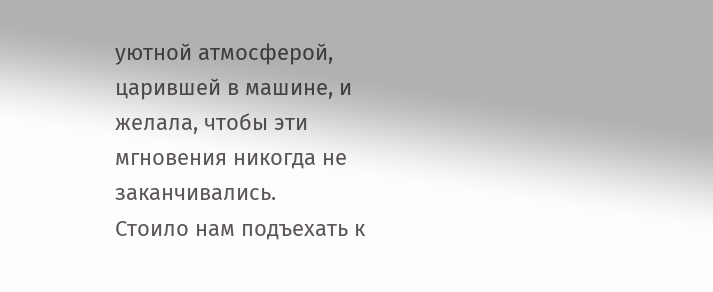уютной атмосферой, царившей в машине, и желала, чтобы эти мгновения никогда не заканчивались.
Стоило нам подъехать к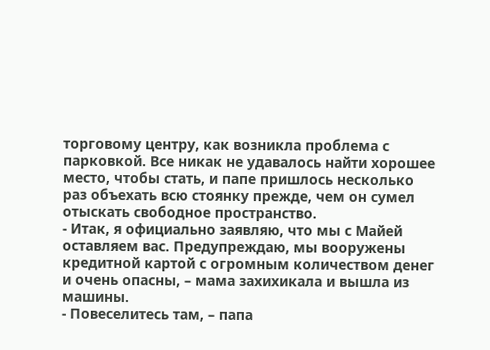торговому центру, как возникла проблема с парковкой. Все никак не удавалось найти хорошее место, чтобы стать, и папе пришлось несколько раз объехать всю стоянку прежде, чем он сумел отыскать свободное пространство.
- Итак, я официально заявляю, что мы с Майей оставляем вас. Предупреждаю, мы вооружены кредитной картой с огромным количеством денег и очень опасны, – мама захихикала и вышла из машины.
- Повеселитесь там, – папа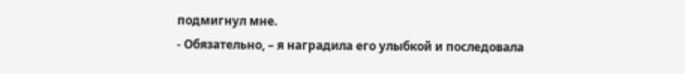подмигнул мне.
- Обязательно, – я наградила его улыбкой и последовала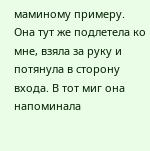маминому примеру.
Она тут же подлетела ко мне, взяла за руку и потянула в сторону входа. В тот миг она напоминала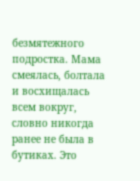безмятежного подростка. Мама смеялась, болтала и восхищалась всем вокруг, словно никогда ранее не была в бутиках. Это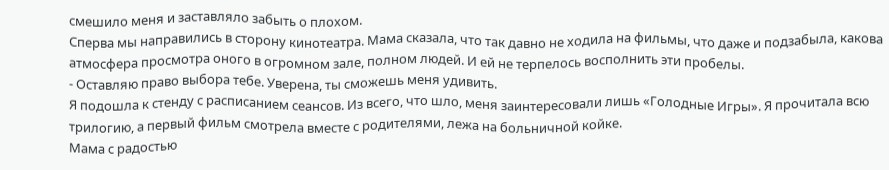смешило меня и заставляло забыть о плохом.
Сперва мы направились в сторону кинотеатра. Мама сказала, что так давно не ходила на фильмы, что даже и подзабыла, какова атмосфера просмотра оного в огромном зале, полном людей. И ей не терпелось восполнить эти пробелы.
- Оставляю право выбора тебе. Уверена, ты сможешь меня удивить.
Я подошла к стенду с расписанием сеансов. Из всего, что шло, меня заинтересовали лишь «Голодные Игры». Я прочитала всю трилогию, а первый фильм смотрела вместе с родителями, лежа на больничной койке.
Мама с радостью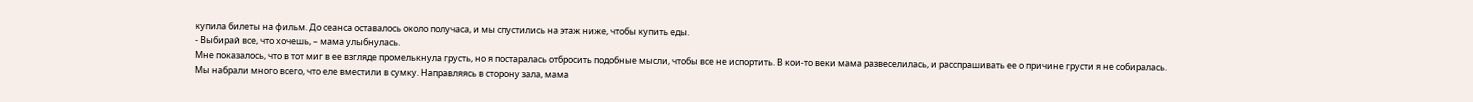купила билеты на фильм. До сеанса оставалось около получаса, и мы спустились на этаж ниже, чтобы купить еды.
- Выбирай все, что хочешь, – мама улыбнулась.
Мне показалось, что в тот миг в ее взгляде промелькнула грусть, но я постаралась отбросить подобные мысли, чтобы все не испортить. В кои-то веки мама развеселилась, и расспрашивать ее о причине грусти я не собиралась.
Мы набрали много всего, что еле вместили в сумку. Направляясь в сторону зала, мама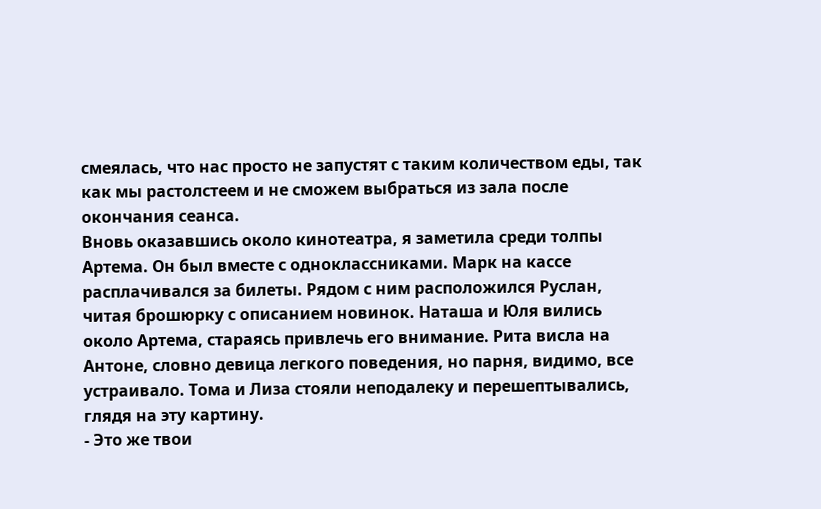смеялась, что нас просто не запустят с таким количеством еды, так как мы растолстеем и не сможем выбраться из зала после окончания сеанса.
Вновь оказавшись около кинотеатра, я заметила среди толпы Артема. Он был вместе с одноклассниками. Марк на кассе расплачивался за билеты. Рядом с ним расположился Руслан, читая брошюрку с описанием новинок. Наташа и Юля вились около Артема, стараясь привлечь его внимание. Рита висла на Антоне, словно девица легкого поведения, но парня, видимо, все устраивало. Тома и Лиза стояли неподалеку и перешептывались, глядя на эту картину.
- Это же твои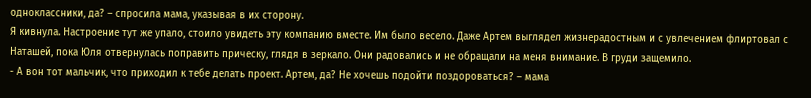одноклассники, да? – спросила мама, указывая в их сторону.
Я кивнула. Настроение тут же упало, стоило увидеть эту компанию вместе. Им было весело. Даже Артем выглядел жизнерадостным и с увлечением флиртовал с Наташей, пока Юля отвернулась поправить прическу, глядя в зеркало. Они радовались и не обращали на меня внимание. В груди защемило.
- А вон тот мальчик, что приходил к тебе делать проект. Артем, да? Не хочешь подойти поздороваться? – мама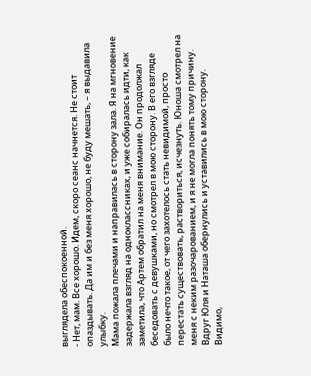выглядела обеспокоенной.
- Нет, мам. Все хорошо. Идем, скоро сеанс начнется. Не стоит опаздывать. Да им и без меня хорошо, не буду мешать, – я выдавила улыбку.
Мама пожала плечами и направилась в сторону зала. Я на мгновение задержала взгляд на одноклассниках, и уже собиралась идти, как заметила, что Артем обратил на меня внимание. Он продолжал беседовать с девушками, но смотрел в мою сторону. В его взгляде было нечто такое, от чего захотелось стать невидимой, просто перестать существовать, раствориться, исчезнуть. Юноша смотрел на меня с неким разочарованием, и я не могла понять тому причину.
Вдруг Юля и Наташа обернулись и уставились в мою сторону. Видимо,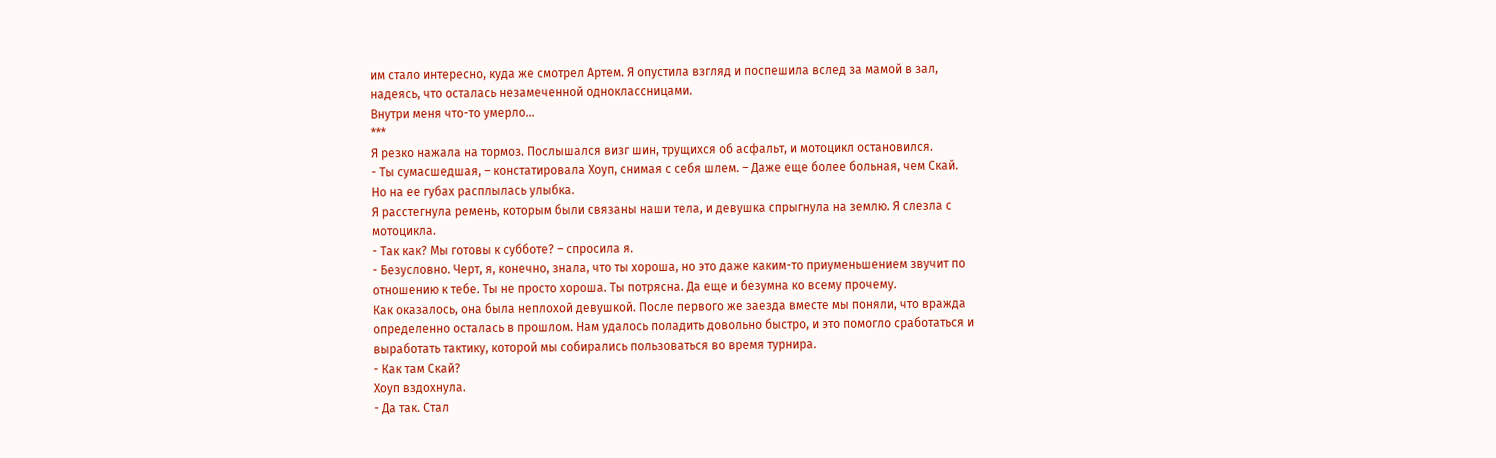им стало интересно, куда же смотрел Артем. Я опустила взгляд и поспешила вслед за мамой в зал, надеясь, что осталась незамеченной одноклассницами.
Внутри меня что-то умерло...
***
Я резко нажала на тормоз. Послышался визг шин, трущихся об асфальт, и мотоцикл остановился.
- Ты сумасшедшая, – констатировала Хоуп, снимая с себя шлем. – Даже еще более больная, чем Скай.
Но на ее губах расплылась улыбка.
Я расстегнула ремень, которым были связаны наши тела, и девушка спрыгнула на землю. Я слезла с мотоцикла.
- Так как? Мы готовы к субботе? – спросила я.
- Безусловно. Черт, я, конечно, знала, что ты хороша, но это даже каким-то приуменьшением звучит по отношению к тебе. Ты не просто хороша. Ты потрясна. Да еще и безумна ко всему прочему.
Как оказалось, она была неплохой девушкой. После первого же заезда вместе мы поняли, что вражда определенно осталась в прошлом. Нам удалось поладить довольно быстро, и это помогло сработаться и выработать тактику, которой мы собирались пользоваться во время турнира.
- Как там Скай?
Хоуп вздохнула.
- Да так. Стал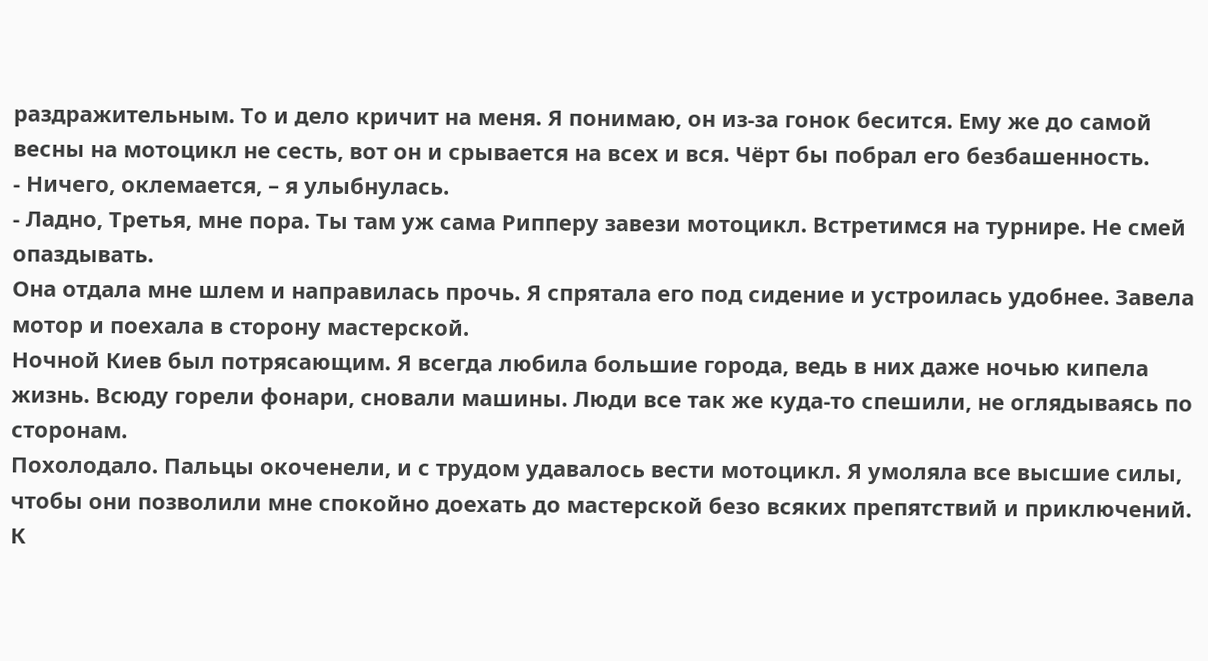раздражительным. То и дело кричит на меня. Я понимаю, он из-за гонок бесится. Ему же до самой весны на мотоцикл не сесть, вот он и срывается на всех и вся. Чёрт бы побрал его безбашенность.
- Ничего, оклемается, – я улыбнулась.
- Ладно, Третья, мне пора. Ты там уж сама Рипперу завези мотоцикл. Встретимся на турнире. Не смей опаздывать.
Она отдала мне шлем и направилась прочь. Я спрятала его под сидение и устроилась удобнее. Завела мотор и поехала в сторону мастерской.
Ночной Киев был потрясающим. Я всегда любила большие города, ведь в них даже ночью кипела жизнь. Всюду горели фонари, сновали машины. Люди все так же куда-то спешили, не оглядываясь по сторонам.
Похолодало. Пальцы окоченели, и с трудом удавалось вести мотоцикл. Я умоляла все высшие силы, чтобы они позволили мне спокойно доехать до мастерской безо всяких препятствий и приключений. К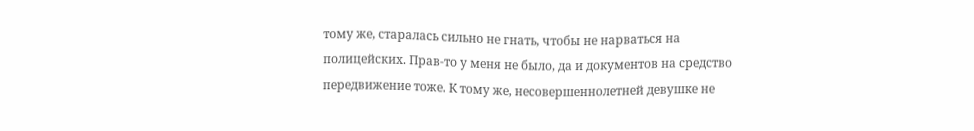тому же, старалась сильно не гнать, чтобы не нарваться на полицейских. Прав-то у меня не было, да и документов на средство передвижение тоже. К тому же, несовершеннолетней девушке не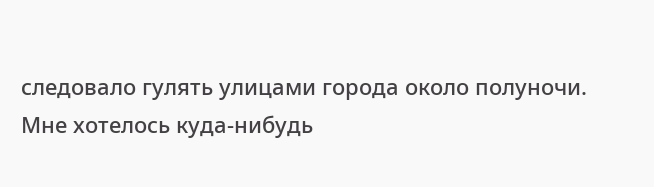следовало гулять улицами города около полуночи.
Мне хотелось куда-нибудь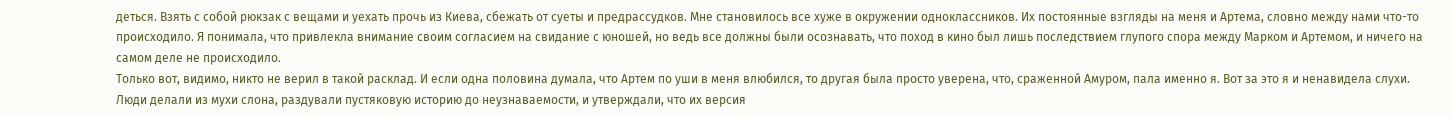деться. Взять с собой рюкзак с вещами и уехать прочь из Киева, сбежать от суеты и предрассудков. Мне становилось все хуже в окружении одноклассников. Их постоянные взгляды на меня и Артема, словно между нами что-то происходило. Я понимала, что привлекла внимание своим согласием на свидание с юношей, но ведь все должны были осознавать, что поход в кино был лишь последствием глупого спора между Марком и Артемом, и ничего на самом деле не происходило.
Только вот, видимо, никто не верил в такой расклад. И если одна половина думала, что Артем по уши в меня влюбился, то другая была просто уверена, что, сраженной Амуром, пала именно я. Вот за это я и ненавидела слухи. Люди делали из мухи слона, раздували пустяковую историю до неузнаваемости, и утверждали, что их версия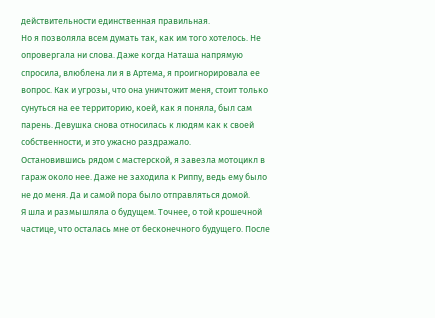действительности единственная правильная.
Но я позволяла всем думать так, как им того хотелось. Не опровергала ни слова. Даже когда Наташа напрямую спросила, влюблена ли я в Артема, я проигнорировала ее вопрос. Как и угрозы, что она уничтожит меня, стоит только сунуться на ее территорию, коей, как я поняла, был сам парень. Девушка снова относилась к людям как к своей собственности, и это ужасно раздражало.
Остановившись рядом с мастерской, я завезла мотоцикл в гараж около нее. Даже не заходила к Риппу, ведь ему было не до меня. Да и самой пора было отправляться домой.
Я шла и размышляла о будущем. Точнее, о той крошечной частице, что осталась мне от бесконечного будущего. После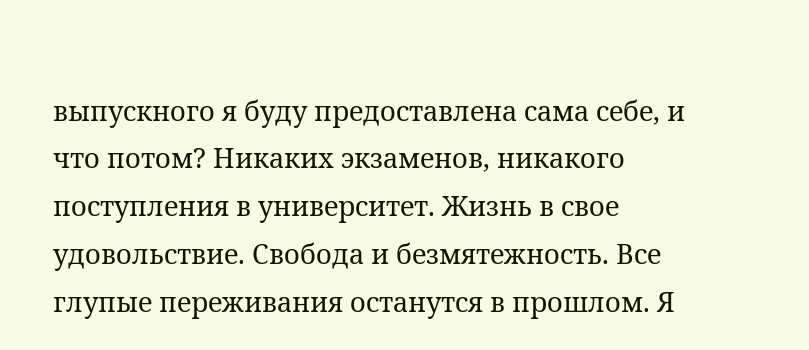выпускного я буду предоставлена сама себе, и что потом? Никаких экзаменов, никакого поступления в университет. Жизнь в свое удовольствие. Свобода и безмятежность. Все глупые переживания останутся в прошлом. Я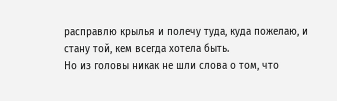расправлю крылья и полечу туда, куда пожелаю, и стану той, кем всегда хотела быть.
Но из головы никак не шли слова о том, что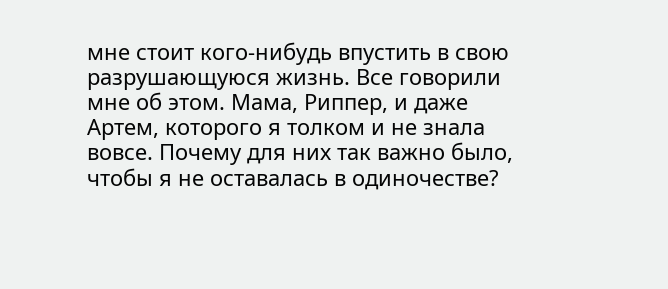мне стоит кого-нибудь впустить в свою разрушающуюся жизнь. Все говорили мне об этом. Мама, Риппер, и даже Артем, которого я толком и не знала вовсе. Почему для них так важно было, чтобы я не оставалась в одиночестве?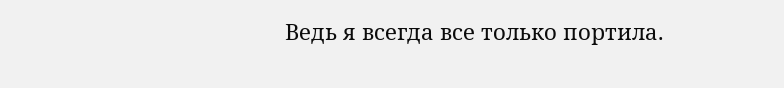Ведь я всегда все только портила.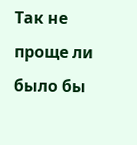Так не проще ли было бы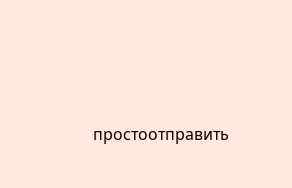простоотправить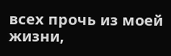всех прочь из моей жизни,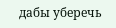дабы уберечь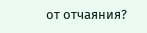от отчаяния?